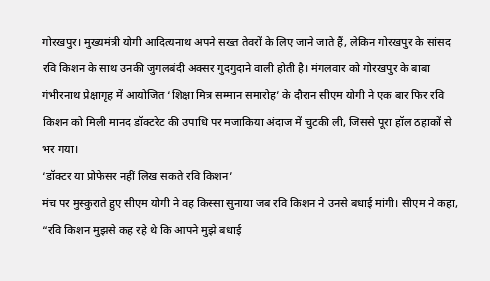गोरखपुर। मुख्यमंत्री योगी आदित्यनाथ अपने सख्त तेवरों के लिए जाने जाते हैं, लेकिन गोरखपुर के सांसद रवि किशन के साथ उनकी जुगलबंदी अक्सर गुदगुदाने वाली होती है। मंगलवार को गोरखपुर के बाबा गंभीरनाथ प्रेक्षागृह में आयोजित ‘शिक्षा मित्र सम्मान समारोह’ के दौरान सीएम योगी ने एक बार फिर रवि किशन को मिली मानद डॉक्टरेट की उपाधि पर मजाकिया अंदाज में चुटकी ली, जिससे पूरा हॉल ठहाकों से भर गया।
‘डॉक्टर या प्रोफेसर नहीं लिख सकते रवि किशन’
मंच पर मुस्कुराते हुए सीएम योगी ने वह किस्सा सुनाया जब रवि किशन ने उनसे बधाई मांगी। सीएम ने कहा, “रवि किशन मुझसे कह रहे थे कि आपने मुझे बधाई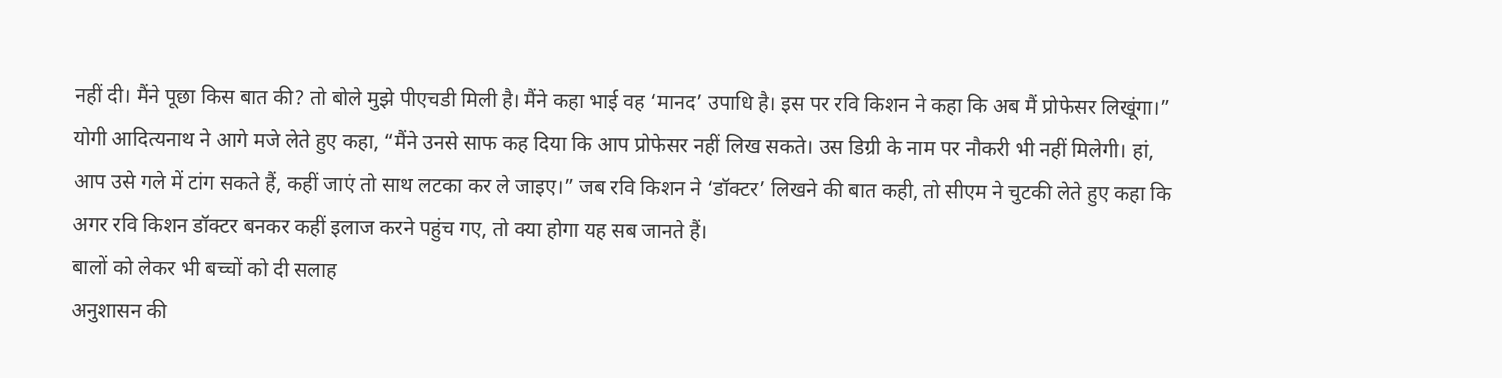नहीं दी। मैंने पूछा किस बात की? तो बोले मुझे पीएचडी मिली है। मैंने कहा भाई वह ‘मानद’ उपाधि है। इस पर रवि किशन ने कहा कि अब मैं प्रोफेसर लिखूंगा।”
योगी आदित्यनाथ ने आगे मजे लेते हुए कहा, “मैंने उनसे साफ कह दिया कि आप प्रोफेसर नहीं लिख सकते। उस डिग्री के नाम पर नौकरी भी नहीं मिलेगी। हां, आप उसे गले में टांग सकते हैं, कहीं जाएं तो साथ लटका कर ले जाइए।” जब रवि किशन ने ‘डॉक्टर’ लिखने की बात कही, तो सीएम ने चुटकी लेते हुए कहा कि अगर रवि किशन डॉक्टर बनकर कहीं इलाज करने पहुंच गए, तो क्या होगा यह सब जानते हैं।
बालों को लेकर भी बच्चों को दी सलाह
अनुशासन की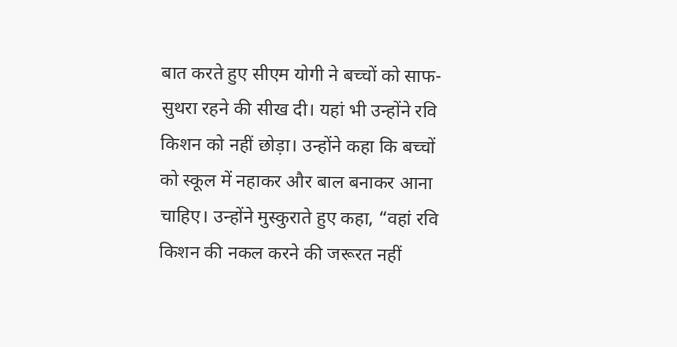बात करते हुए सीएम योगी ने बच्चों को साफ-सुथरा रहने की सीख दी। यहां भी उन्होंने रवि किशन को नहीं छोड़ा। उन्होंने कहा कि बच्चों को स्कूल में नहाकर और बाल बनाकर आना चाहिए। उन्होंने मुस्कुराते हुए कहा, “वहां रवि किशन की नकल करने की जरूरत नहीं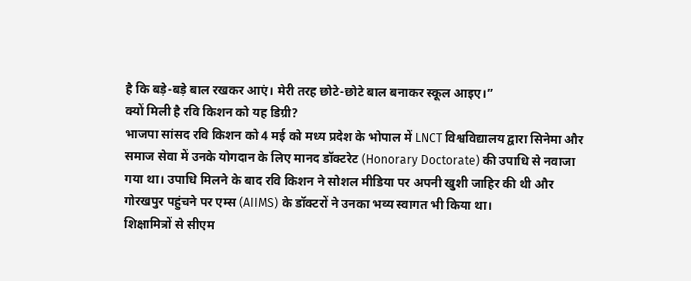है कि बड़े-बड़े बाल रखकर आएं। मेरी तरह छोटे-छोटे बाल बनाकर स्कूल आइए।”
क्यों मिली है रवि किशन को यह डिग्री?
भाजपा सांसद रवि किशन को 4 मई को मध्य प्रदेश के भोपाल में LNCT विश्वविद्यालय द्वारा सिनेमा और समाज सेवा में उनके योगदान के लिए मानद डॉक्टरेट (Honorary Doctorate) की उपाधि से नवाजा गया था। उपाधि मिलने के बाद रवि किशन ने सोशल मीडिया पर अपनी खुशी जाहिर की थी और गोरखपुर पहुंचने पर एम्स (AIIMS) के डॉक्टरों ने उनका भव्य स्वागत भी किया था।
शिक्षामित्रों से सीएम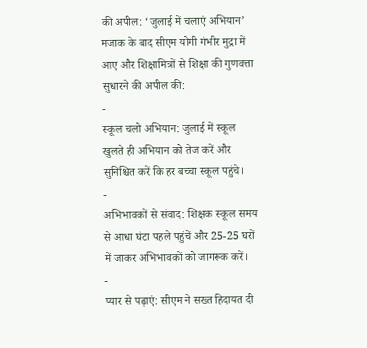की अपील: ‘जुलाई में चलाएं अभियान’
मजाक के बाद सीएम योगी गंभीर मुद्रा में आए और शिक्षामित्रों से शिक्षा की गुणवत्ता सुधारने की अपील की:
-
स्कूल चलो अभियान: जुलाई में स्कूल खुलते ही अभियान को तेज करें और सुनिश्चित करें कि हर बच्चा स्कूल पहुंचे।
-
अभिभावकों से संवाद: शिक्षक स्कूल समय से आधा घंटा पहले पहुंचें और 25-25 घरों में जाकर अभिभावकों को जागरूक करें।
-
प्यार से पढ़ाएं: सीएम ने सख्त हिदायत दी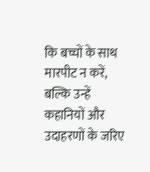कि बच्चों के साथ मारपीट न करें, बल्कि उन्हें कहानियों और उदाहरणों के जरिए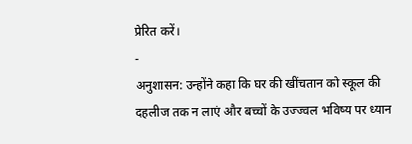प्रेरित करें।
-
अनुशासन: उन्होंने कहा कि घर की खींचतान को स्कूल की दहलीज तक न लाएं और बच्चों के उज्ज्वल भविष्य पर ध्यान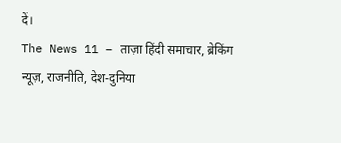दें।
The News 11 – ताज़ा हिंदी समाचार, ब्रेकिंग न्यूज़, राजनीति, देश-दुनिया